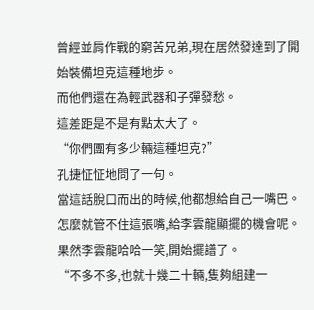曾經並肩作戰的窮苦兄弟,現在居然發達到了開始裝備坦克這種地步。
而他們還在為輕武器和子彈發愁。
這差距是不是有點太大了。
“你們團有多少輛這種坦克?”
孔捷怔怔地問了一句。
當這話脫口而出的時候,他都想給自己一嘴巴。
怎麼就管不住這張嘴,給李雲龍顯擺的機會呢。
果然李雲龍哈哈一笑,開始擺譜了。
“不多不多,也就十幾二十輛,隻夠組建一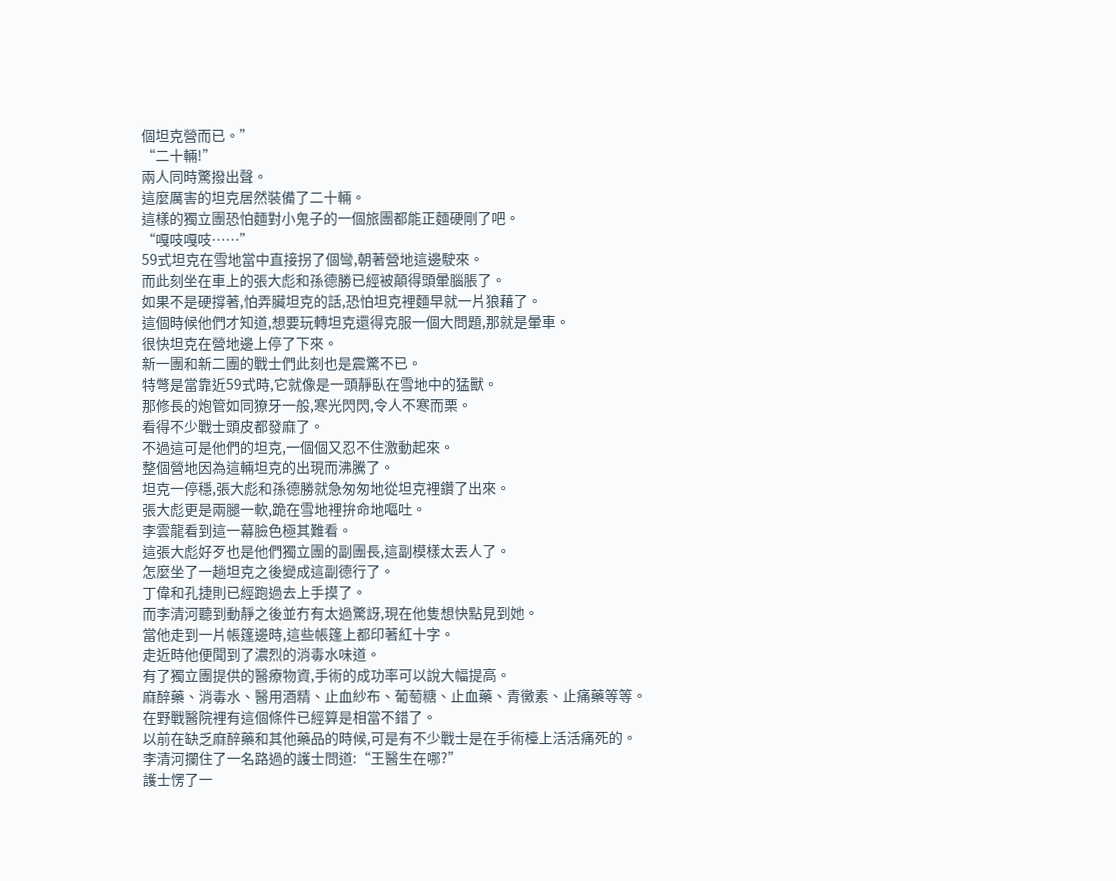個坦克營而已。”
“二十輛!”
兩人同時驚撥出聲。
這麼厲害的坦克居然裝備了二十輛。
這樣的獨立團恐怕麵對小鬼子的一個旅團都能正麵硬剛了吧。
“嘎吱嘎吱……”
59式坦克在雪地當中直接拐了個彎,朝著營地這邊駛來。
而此刻坐在車上的張大彪和孫德勝已經被顛得頭暈腦脹了。
如果不是硬撐著,怕弄臟坦克的話,恐怕坦克裡麵早就一片狼藉了。
這個時候他們才知道,想要玩轉坦克還得克服一個大問題,那就是暈車。
很快坦克在營地邊上停了下來。
新一團和新二團的戰士們此刻也是震驚不已。
特彆是當靠近59式時,它就像是一頭靜臥在雪地中的猛獸。
那修長的炮管如同獠牙一般,寒光閃閃,令人不寒而栗。
看得不少戰士頭皮都發麻了。
不過這可是他們的坦克,一個個又忍不住激動起來。
整個營地因為這輛坦克的出現而沸騰了。
坦克一停穩,張大彪和孫德勝就急匆匆地從坦克裡鑽了出來。
張大彪更是兩腿一軟,跪在雪地裡拚命地嘔吐。
李雲龍看到這一幕臉色極其難看。
這張大彪好歹也是他們獨立團的副團長,這副模樣太丟人了。
怎麼坐了一趟坦克之後變成這副德行了。
丁偉和孔捷則已經跑過去上手摸了。
而李清河聽到動靜之後並冇有太過驚訝,現在他隻想快點見到她。
當他走到一片帳篷邊時,這些帳篷上都印著紅十字。
走近時他便聞到了濃烈的消毒水味道。
有了獨立團提供的醫療物資,手術的成功率可以說大幅提高。
麻醉藥、消毒水、醫用酒精、止血紗布、葡萄糖、止血藥、青黴素、止痛藥等等。
在野戰醫院裡有這個條件已經算是相當不錯了。
以前在缺乏麻醉藥和其他藥品的時候,可是有不少戰士是在手術檯上活活痛死的。
李清河攔住了一名路過的護士問道:“王醫生在哪?”
護士愣了一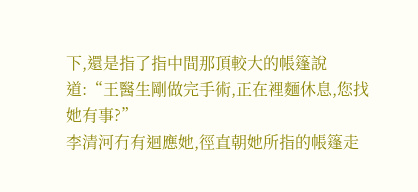下,還是指了指中間那頂較大的帳篷說道:“王醫生剛做完手術,正在裡麵休息,您找她有事?”
李清河冇有迴應她,徑直朝她所指的帳篷走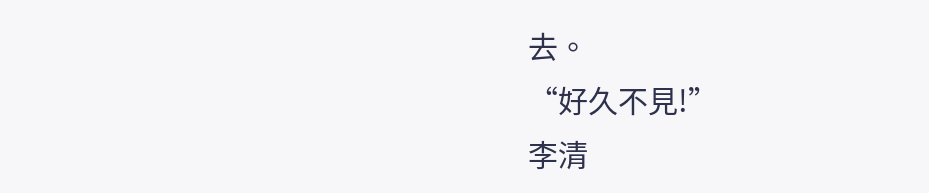去。
“好久不見!”
李清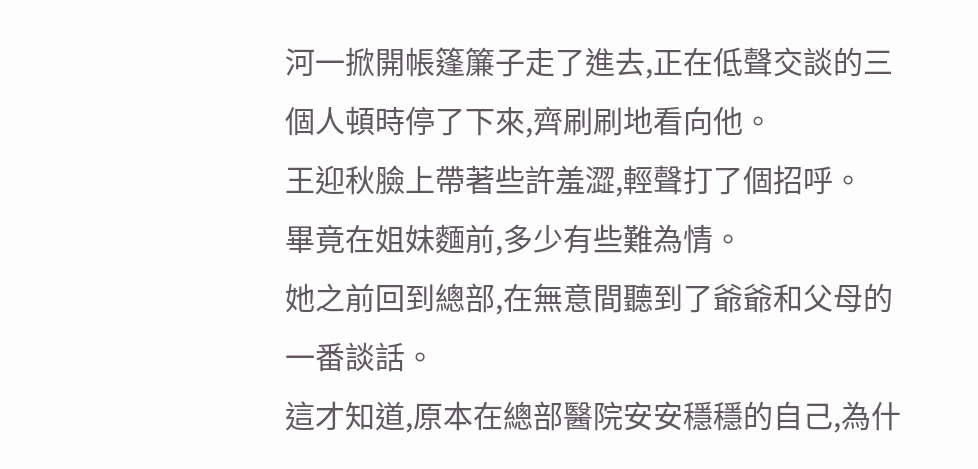河一掀開帳篷簾子走了進去,正在低聲交談的三個人頓時停了下來,齊刷刷地看向他。
王迎秋臉上帶著些許羞澀,輕聲打了個招呼。
畢竟在姐妹麵前,多少有些難為情。
她之前回到總部,在無意間聽到了爺爺和父母的一番談話。
這才知道,原本在總部醫院安安穩穩的自己,為什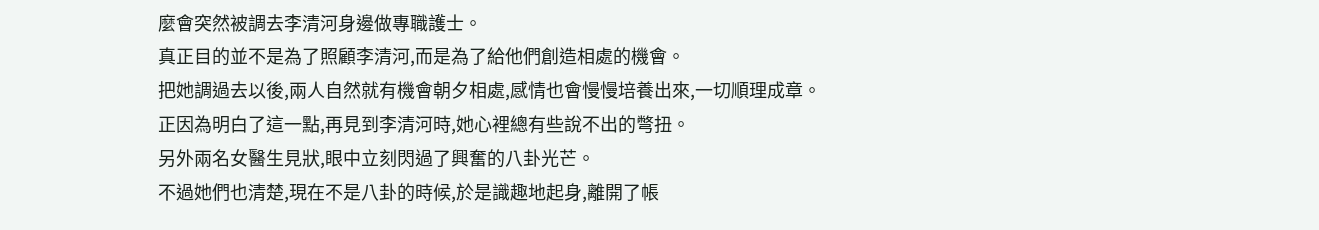麼會突然被調去李清河身邊做專職護士。
真正目的並不是為了照顧李清河,而是為了給他們創造相處的機會。
把她調過去以後,兩人自然就有機會朝夕相處,感情也會慢慢培養出來,一切順理成章。
正因為明白了這一點,再見到李清河時,她心裡總有些說不出的彆扭。
另外兩名女醫生見狀,眼中立刻閃過了興奮的八卦光芒。
不過她們也清楚,現在不是八卦的時候,於是識趣地起身,離開了帳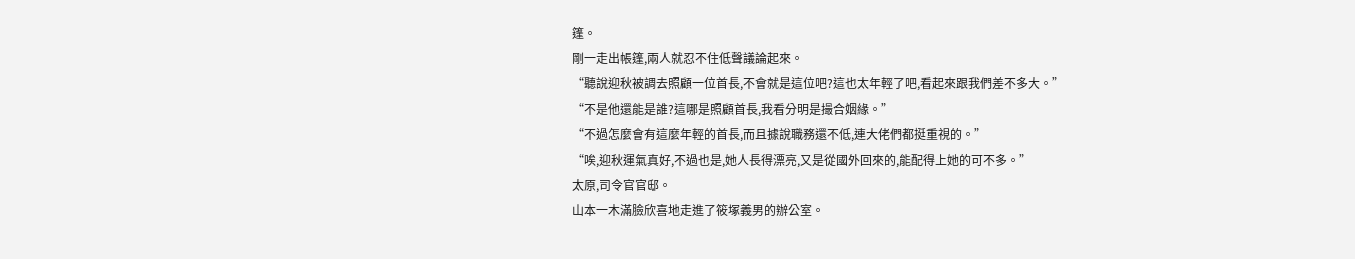篷。
剛一走出帳篷,兩人就忍不住低聲議論起來。
“聽說迎秋被調去照顧一位首長,不會就是這位吧?這也太年輕了吧,看起來跟我們差不多大。”
“不是他還能是誰?這哪是照顧首長,我看分明是撮合姻緣。”
“不過怎麼會有這麼年輕的首長,而且據說職務還不低,連大佬們都挺重視的。”
“唉,迎秋運氣真好,不過也是,她人長得漂亮,又是從國外回來的,能配得上她的可不多。”
太原,司令官官邸。
山本一木滿臉欣喜地走進了筱塚義男的辦公室。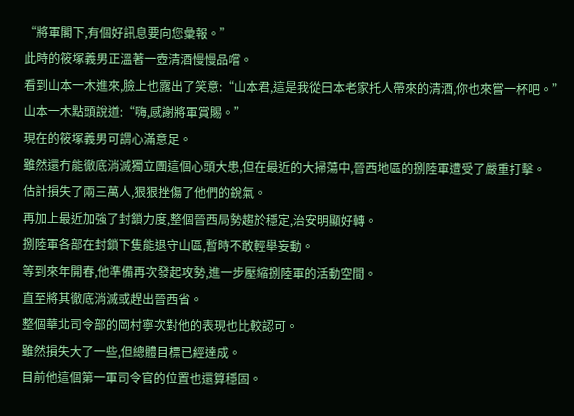“將軍閣下,有個好訊息要向您彙報。”
此時的筱塚義男正溫著一壺清酒慢慢品嚐。
看到山本一木進來,臉上也露出了笑意:“山本君,這是我從曰本老家托人帶來的清酒,你也來嘗一杯吧。”
山本一木點頭說道:“嗨,感謝將軍賞賜。”
現在的筱塚義男可謂心滿意足。
雖然還冇能徹底消滅獨立團這個心頭大患,但在最近的大掃蕩中,晉西地區的捌陸軍遭受了嚴重打擊。
估計損失了兩三萬人,狠狠挫傷了他們的銳氣。
再加上最近加強了封鎖力度,整個晉西局勢趨於穩定,治安明顯好轉。
捌陸軍各部在封鎖下隻能退守山區,暫時不敢輕舉妄動。
等到來年開春,他準備再次發起攻勢,進一步壓縮捌陸軍的活動空間。
直至將其徹底消滅或趕出晉西省。
整個華北司令部的岡村寧次對他的表現也比較認可。
雖然損失大了一些,但總體目標已經達成。
目前他這個第一軍司令官的位置也還算穩固。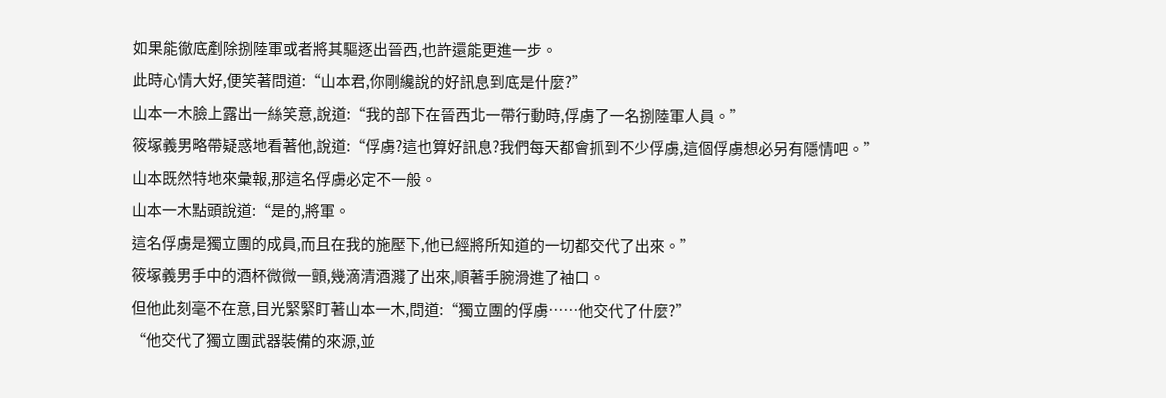如果能徹底剷除捌陸軍或者將其驅逐出晉西,也許還能更進一步。
此時心情大好,便笑著問道:“山本君,你剛纔說的好訊息到底是什麼?”
山本一木臉上露出一絲笑意,說道:“我的部下在晉西北一帶行動時,俘虜了一名捌陸軍人員。”
筱塚義男略帶疑惑地看著他,說道:“俘虜?這也算好訊息?我們每天都會抓到不少俘虜,這個俘虜想必另有隱情吧。”
山本既然特地來彙報,那這名俘虜必定不一般。
山本一木點頭說道:“是的,將軍。
這名俘虜是獨立團的成員,而且在我的施壓下,他已經將所知道的一切都交代了出來。”
筱塚義男手中的酒杯微微一顫,幾滴清酒濺了出來,順著手腕滑進了袖口。
但他此刻毫不在意,目光緊緊盯著山本一木,問道:“獨立團的俘虜……他交代了什麼?”
“他交代了獨立團武器裝備的來源,並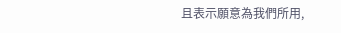且表示願意為我們所用,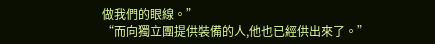做我們的眼線。”
“而向獨立團提供裝備的人,他也已經供出來了。”